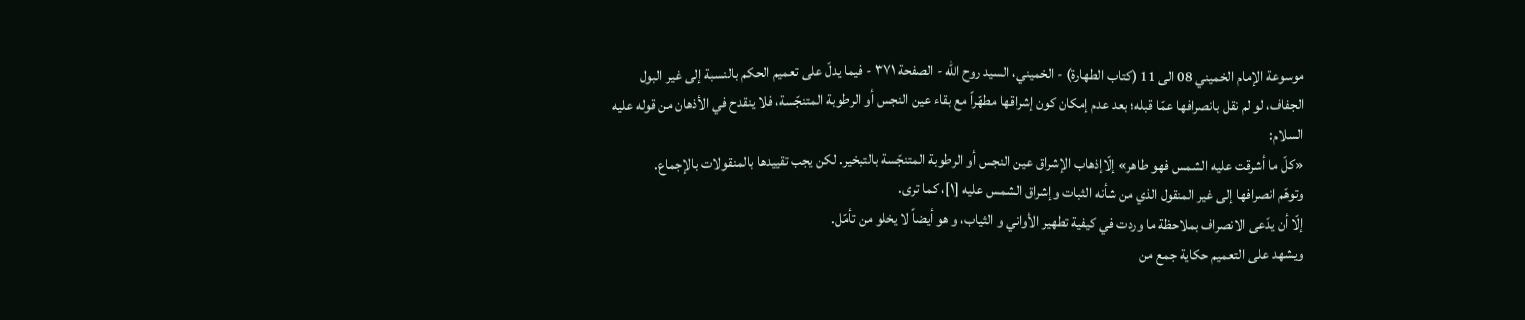موسوعة الإمام الخميني 08 الى 11 (كتاب الطهارة) - الخميني، السيد روح الله - الصفحة ٣٧١ - فيما يدلّ على تعميم الحكم بالنسبة إلى غير البول
الجفاف، لو لم نقل بانصرافها عمّا قبله؛ بعد عدم إمكان كون إشراقها مطهّراً مع بقاء عين النجس أو الرطوبة المتنجّسة، فلا ينقدح في الأذهان من قوله عليه السلام:
«كلّ ما أشرقت عليه الشمس فهو طاهر» إلّاإذهاب الإشراق عين النجس أو الرطوبة المتنجّسة بالتبخير. لكن يجب تقييدها بالمنقولات بالإجماع.
وتوهّم انصرافها إلى غير المنقول الذي من شأنه الثبات وإشراق الشمس عليه [١]، كما ترى.
إلّا أن يدّعى الانصراف بملاحظة ما وردت في كيفية تطهير الأواني و الثياب، و هو أيضاً لا يخلو من تأمّل.
ويشهد على التعميم حكاية جمع من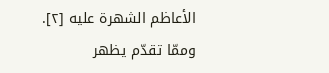الأعاظم الشهرة عليه [٢].
وممّا تقدّم يظهر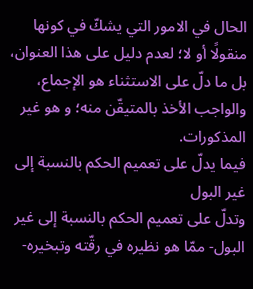الحال في الامور التي يشكّ في كونها منقولًا أو لا؛ لعدم دليل على هذا العنوان، بل ما دلّ على الاستثناء هو الإجماع، والواجب الأخذ بالمتيقّن منه؛ و هو غير المذكورات.
فيما يدلّ على تعميم الحكم بالنسبة إلى غير البول
وتدلّ على تعميم الحكم بالنسبة إلى غير البول- ممّا هو نظيره في رقّته وتبخيره-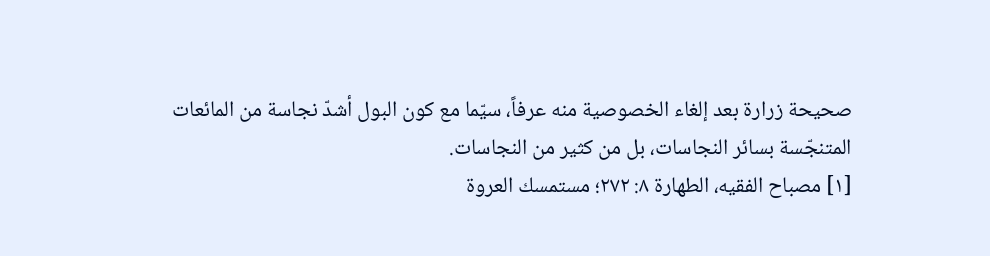صحيحة زرارة بعد إلغاء الخصوصية منه عرفاً، سيّما مع كون البول أشدّ نجاسة من المائعات المتنجّسة بسائر النجاسات، بل من كثير من النجاسات.
[١] مصباح الفقيه، الطهارة ٨: ٢٧٢؛ مستمسك العروة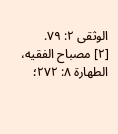الوثقى ٢: ٧٩.
[٢] مصباح الفقيه، الطهارة ٨: ٢٧٢؛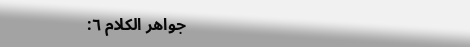جواهر الكلام ٦: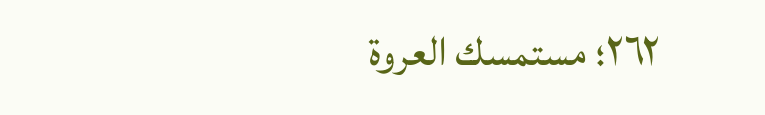٢٦٢؛ مستمسك العروة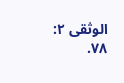الوثقى ٢: ٧٨.